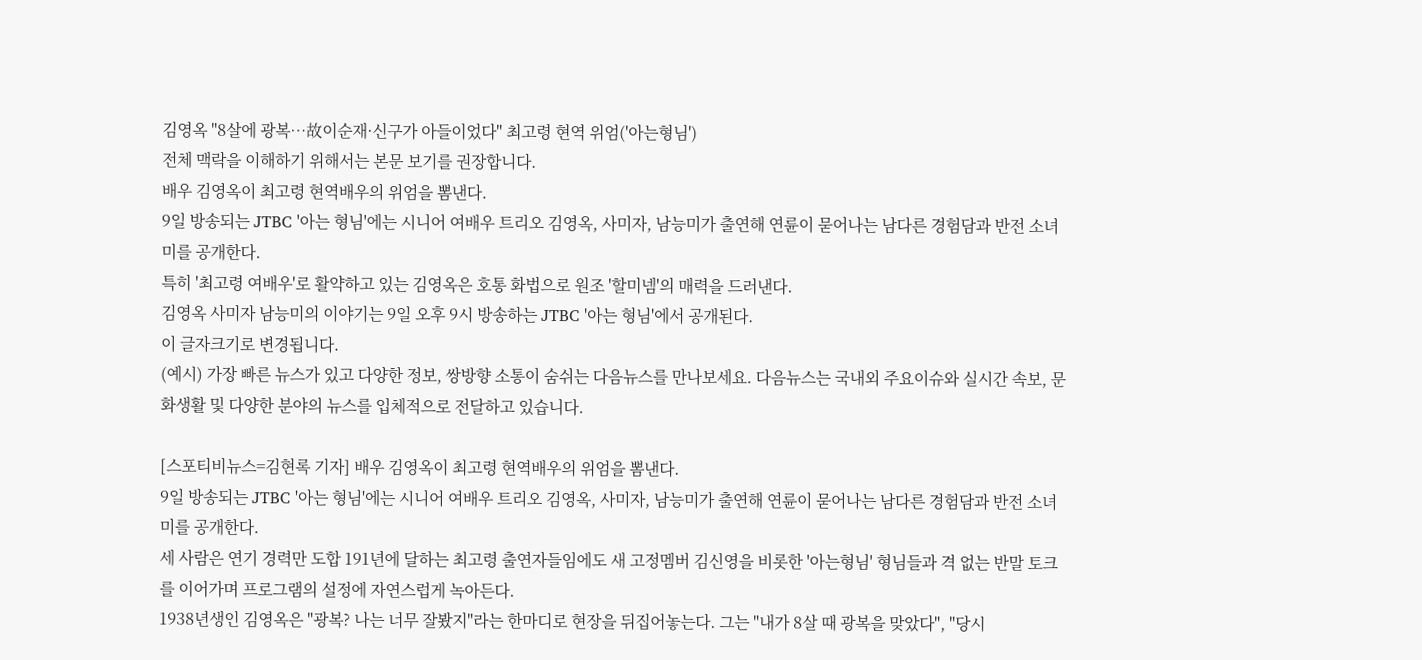김영옥 "8살에 광복…故이순재·신구가 아들이었다" 최고령 현역 위엄('아는형님')
전체 맥락을 이해하기 위해서는 본문 보기를 권장합니다.
배우 김영옥이 최고령 현역배우의 위엄을 뽐낸다.
9일 방송되는 JTBC '아는 형님'에는 시니어 여배우 트리오 김영옥, 사미자, 남능미가 출연해 연륜이 묻어나는 남다른 경험담과 반전 소녀미를 공개한다.
특히 '최고령 여배우'로 활약하고 있는 김영옥은 호통 화법으로 원조 '할미넴'의 매력을 드러낸다.
김영옥 사미자 남능미의 이야기는 9일 오후 9시 방송하는 JTBC '아는 형님'에서 공개된다.
이 글자크기로 변경됩니다.
(예시) 가장 빠른 뉴스가 있고 다양한 정보, 쌍방향 소통이 숨쉬는 다음뉴스를 만나보세요. 다음뉴스는 국내외 주요이슈와 실시간 속보, 문화생활 및 다양한 분야의 뉴스를 입체적으로 전달하고 있습니다.

[스포티비뉴스=김현록 기자] 배우 김영옥이 최고령 현역배우의 위엄을 뽐낸다.
9일 방송되는 JTBC '아는 형님'에는 시니어 여배우 트리오 김영옥, 사미자, 남능미가 출연해 연륜이 묻어나는 남다른 경험담과 반전 소녀미를 공개한다.
세 사람은 연기 경력만 도합 191년에 달하는 최고령 출연자들임에도 새 고정멤버 김신영을 비롯한 '아는형님' 형님들과 격 없는 반말 토크를 이어가며 프로그램의 설정에 자연스럽게 녹아든다.
1938년생인 김영옥은 "광복? 나는 너무 잘봤지"라는 한마디로 현장을 뒤집어놓는다. 그는 "내가 8살 때 광복을 맞았다", "당시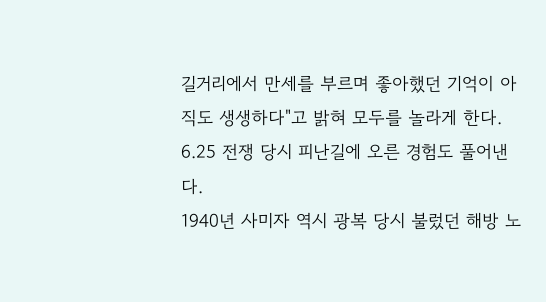길거리에서 만세를 부르며 좋아했던 기억이 아직도 생생하다"고 밝혀 모두를 놀라게 한다. 6.25 전쟁 당시 피난길에 오른 경험도 풀어낸다.
1940년 사미자 역시 광복 당시 불렀던 해방 노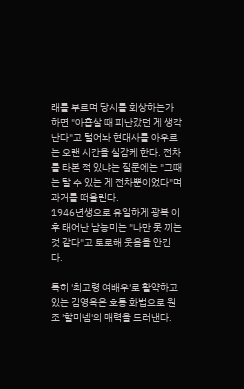래를 부르며 당시를 회상하는가 하면 "아홉살 때 피난갔던 게 생각난다"고 털어놔 현대사를 아우르는 오랜 시간을 실감케 한다. 전차를 타본 적 있냐는 질문에는 "그때는 탈 수 있는 게 전차뿐이었다"며 과거를 떠올린다.
1946년생으로 유일하게 광복 이후 태어난 남능미는 "나만 못 끼는 것 같다"고 토로해 웃음을 안긴다.

특히 '최고령 여배우'로 활약하고 있는 김영옥은 호통 화법으로 원조 '할미넴'의 매력을 드러낸다.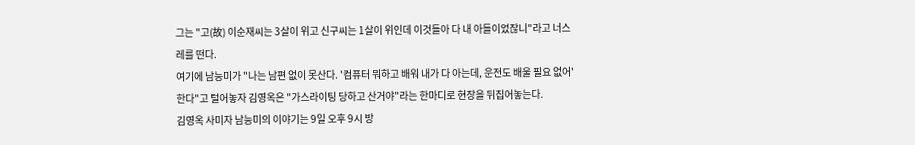그는 "고(故) 이순재씨는 3살이 위고 신구씨는 1살이 위인데 이것들아 다 내 아들이었잖니"라고 너스레를 떤다.
여기에 남능미가 "나는 남편 없이 못산다. '컴퓨터 뭐하고 배워 내가 다 아는데, 운전도 배울 필요 없어' 한다"고 털어놓자 김영옥은 "가스라이팅 당하고 산거야"라는 한마디로 현장을 뒤집어놓는다.
김영옥 사미자 남능미의 이야기는 9일 오후 9시 방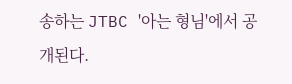송하는 JTBC '아는 형님'에서 공개된다.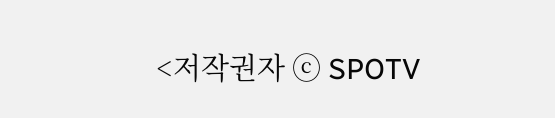<저작권자 ⓒ SPOTV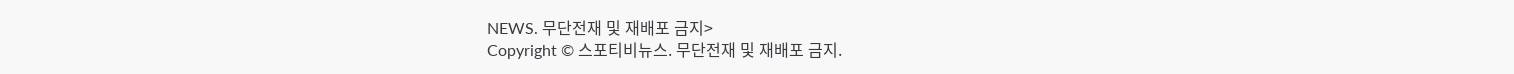NEWS. 무단전재 및 재배포 금지>
Copyright © 스포티비뉴스. 무단전재 및 재배포 금지.